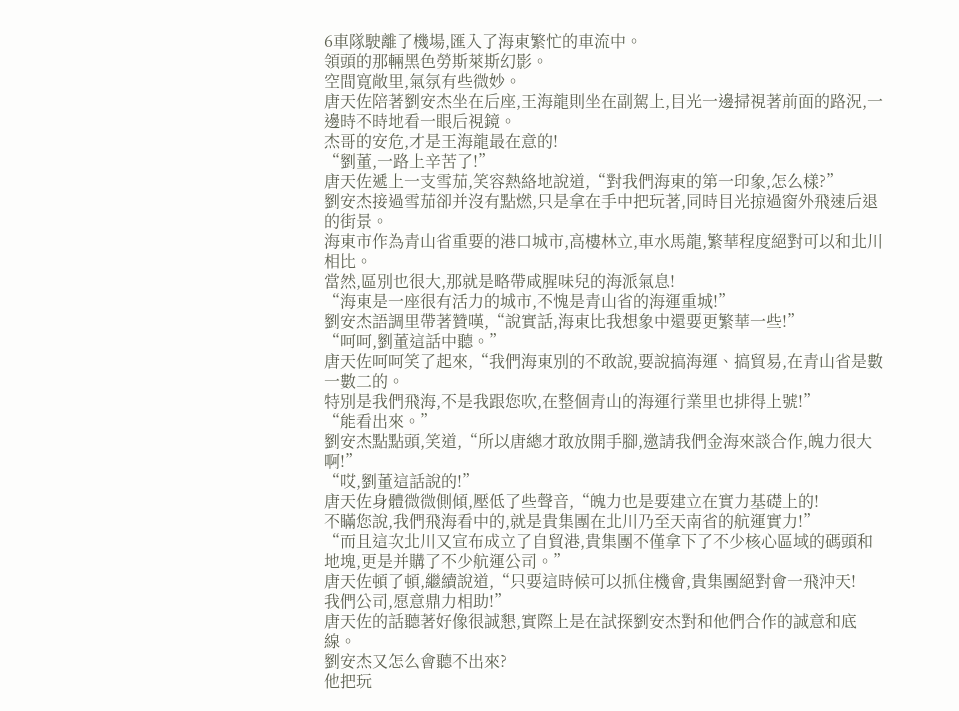6車隊駛離了機場,匯入了海東繁忙的車流中。
領頭的那輛黑色勞斯萊斯幻影。
空間寬敞里,氣氛有些微妙。
唐天佐陪著劉安杰坐在后座,王海龍則坐在副駕上,目光一邊掃視著前面的路況,一邊時不時地看一眼后視鏡。
杰哥的安危,才是王海龍最在意的!
“劉董,一路上辛苦了!”
唐天佐遞上一支雪茄,笑容熱絡地說道,“對我們海東的第一印象,怎么樣?”
劉安杰接過雪茄卻并沒有點燃,只是拿在手中把玩著,同時目光掠過窗外飛速后退的街景。
海東市作為青山省重要的港口城市,高樓林立,車水馬龍,繁華程度絕對可以和北川相比。
當然,區別也很大,那就是略帶咸腥味兒的海派氣息!
“海東是一座很有活力的城市,不愧是青山省的海運重城!”
劉安杰語調里帶著贊嘆,“說實話,海東比我想象中還要更繁華一些!”
“呵呵,劉董這話中聽。”
唐天佐呵呵笑了起來,“我們海東別的不敢說,要說搞海運、搞貿易,在青山省是數一數二的。
特別是我們飛海,不是我跟您吹,在整個青山的海運行業里也排得上號!”
“能看出來。”
劉安杰點點頭,笑道,“所以唐總才敢放開手腳,邀請我們金海來談合作,魄力很大啊!”
“哎,劉董這話說的!”
唐天佐身體微微側傾,壓低了些聲音,“魄力也是要建立在實力基礎上的!
不瞞您說,我們飛海看中的,就是貴集團在北川乃至天南省的航運實力!”
“而且這次北川又宣布成立了自貿港,貴集團不僅拿下了不少核心區域的碼頭和地塊,更是并購了不少航運公司。”
唐天佐頓了頓,繼續說道,“只要這時候可以抓住機會,貴集團絕對會一飛沖天!
我們公司,愿意鼎力相助!”
唐天佐的話聽著好像很誠懇,實際上是在試探劉安杰對和他們合作的誠意和底線。
劉安杰又怎么會聽不出來?
他把玩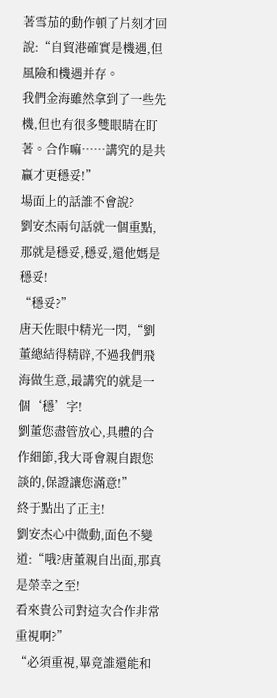著雪茄的動作頓了片刻才回說:“自貿港確實是機遇,但風險和機遇并存。
我們金海雖然拿到了一些先機,但也有很多雙眼睛在盯著。合作嘛……講究的是共贏才更穩妥!”
場面上的話誰不會說?
劉安杰兩句話就一個重點,那就是穩妥,穩妥,還他媽是穩妥!
“穩妥?”
唐天佐眼中精光一閃,“劉董總結得精辟,不過我們飛海做生意,最講究的就是一個‘穩’字!
劉董您盡管放心,具體的合作細節,我大哥會親自跟您談的,保證讓您滿意!”
終于點出了正主!
劉安杰心中微動,面色不變道:“哦?唐董親自出面,那真是榮幸之至!
看來貴公司對這次合作非常重視啊?”
“必須重視,畢竟誰還能和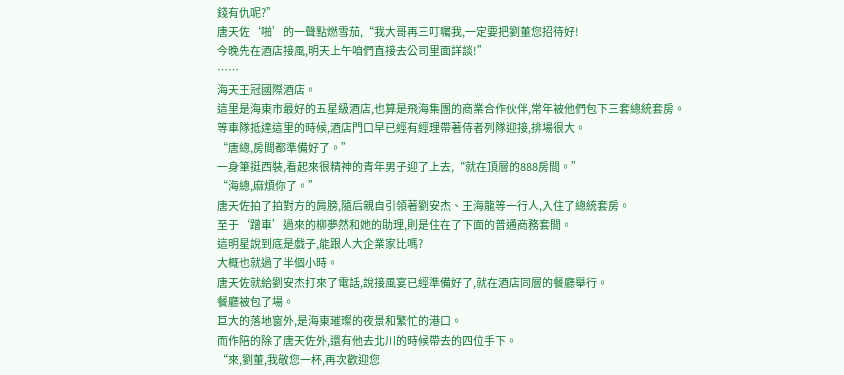錢有仇呢?”
唐天佐‘啪’的一聲點燃雪茄,“我大哥再三叮囑我,一定要把劉董您招待好!
今晚先在酒店接風,明天上午咱們直接去公司里面詳談!”
……
海天王冠國際酒店。
這里是海東市最好的五星級酒店,也算是飛海集團的商業合作伙伴,常年被他們包下三套總統套房。
等車隊抵達這里的時候,酒店門口早已經有經理帶著侍者列隊迎接,排場很大。
“唐總,房間都準備好了。”
一身筆挺西裝,看起來很精神的青年男子迎了上去,“就在頂層的888房間。”
“海總,麻煩你了。”
唐天佐拍了拍對方的肩膀,隨后親自引領著劉安杰、王海龍等一行人,入住了總統套房。
至于‘蹭車’過來的柳夢然和她的助理,則是住在了下面的普通商務套間。
這明星說到底是戲子,能跟人大企業家比嗎?
大概也就過了半個小時。
唐天佐就給劉安杰打來了電話,說接風宴已經準備好了,就在酒店同層的餐廳舉行。
餐廳被包了場。
巨大的落地窗外,是海東璀璨的夜景和繁忙的港口。
而作陪的除了唐天佐外,還有他去北川的時候帶去的四位手下。
“來,劉董,我敬您一杯,再次歡迎您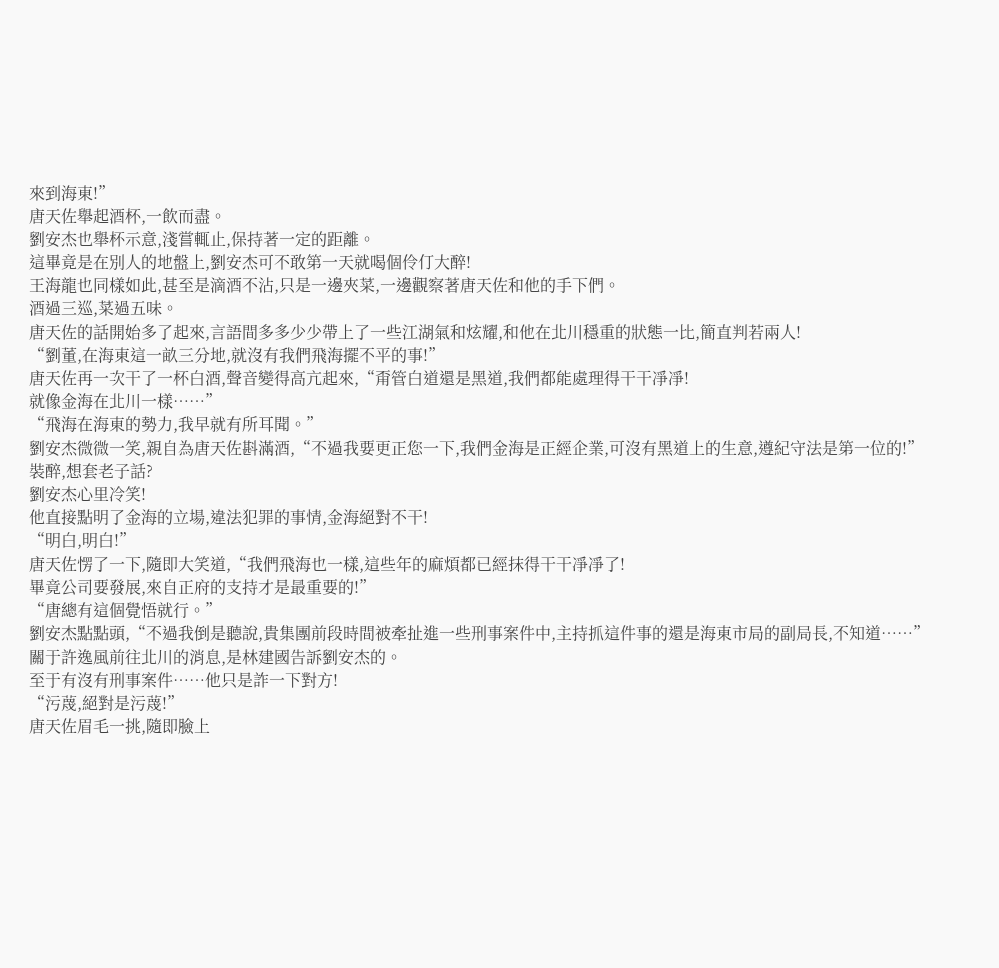來到海東!”
唐天佐舉起酒杯,一飲而盡。
劉安杰也舉杯示意,淺嘗輒止,保持著一定的距離。
這畢竟是在別人的地盤上,劉安杰可不敢第一天就喝個伶仃大醉!
王海龍也同樣如此,甚至是滴酒不沾,只是一邊夾菜,一邊觀察著唐天佐和他的手下們。
酒過三巡,菜過五味。
唐天佐的話開始多了起來,言語間多多少少帶上了一些江湖氣和炫耀,和他在北川穩重的狀態一比,簡直判若兩人!
“劉董,在海東這一畝三分地,就沒有我們飛海擺不平的事!”
唐天佐再一次干了一杯白酒,聲音變得高亢起來,“甭管白道還是黑道,我們都能處理得干干凈凈!
就像金海在北川一樣……”
“飛海在海東的勢力,我早就有所耳聞。”
劉安杰微微一笑,親自為唐天佐斟滿酒,“不過我要更正您一下,我們金海是正經企業,可沒有黑道上的生意,遵紀守法是第一位的!”
裝醉,想套老子話?
劉安杰心里冷笑!
他直接點明了金海的立場,違法犯罪的事情,金海絕對不干!
“明白,明白!”
唐天佐愣了一下,隨即大笑道,“我們飛海也一樣,這些年的麻煩都已經抹得干干凈凈了!
畢竟公司要發展,來自正府的支持才是最重要的!”
“唐總有這個覺悟就行。”
劉安杰點點頭,“不過我倒是聽說,貴集團前段時間被牽扯進一些刑事案件中,主持抓這件事的還是海東市局的副局長,不知道……”
關于許逸風前往北川的消息,是林建國告訴劉安杰的。
至于有沒有刑事案件……他只是詐一下對方!
“污蔑,絕對是污蔑!”
唐天佐眉毛一挑,隨即臉上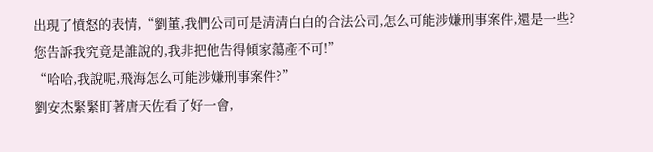出現了憤怒的表情,“劉董,我們公司可是清清白白的合法公司,怎么可能涉嫌刑事案件,還是一些?
您告訴我究竟是誰說的,我非把他告得傾家蕩產不可!”
“哈哈,我說呢,飛海怎么可能涉嫌刑事案件?”
劉安杰緊緊盯著唐天佐看了好一會,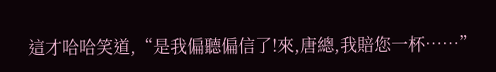這才哈哈笑道,“是我偏聽偏信了!來,唐總,我賠您一杯……”